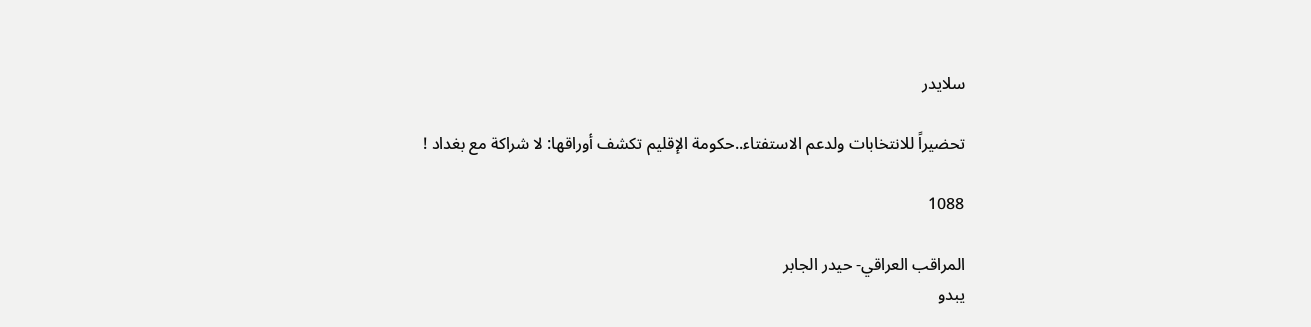سلايدر

تحضيراً للانتخابات ولدعم الاستفتاء..حكومة الإقليم تكشف أوراقها: لا شراكة مع بغداد !

1088

المراقب العراقي- حيدر الجابر
يبدو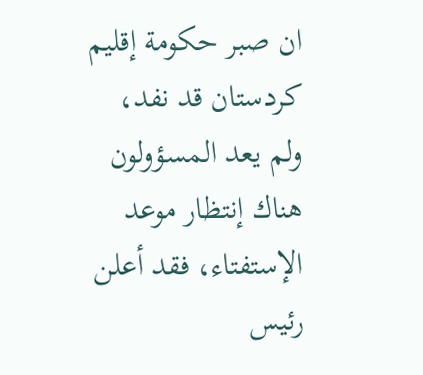ان صبر حكومة إقليم كردستان قد نفد، ولم يعد المسؤولون هناك إنتظار موعد الإستفتاء، فقد أعلن رئيس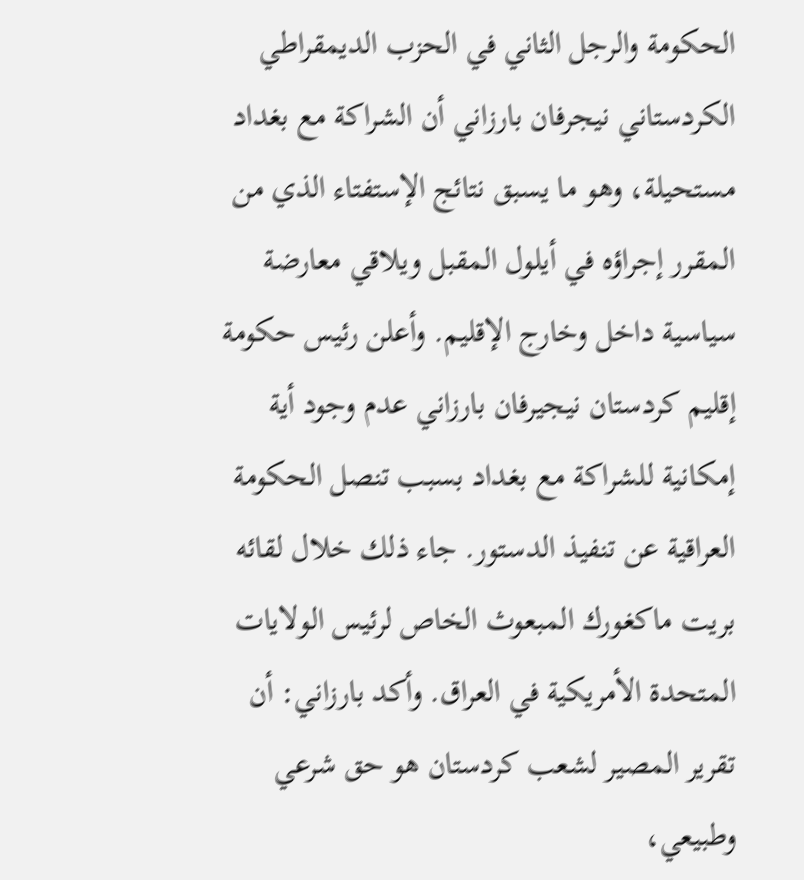الحكومة والرجل الثاني في الحزب الديمقراطي الكردستاني نيجرفان بارزاني أن الشراكة مع بغداد مستحيلة، وهو ما يسبق نتائج الإستفتاء الذي من المقرر إجراؤه في أيلول المقبل ويلاقي معارضة سياسية داخل وخارج الإقليم. وأعلن رئيس حكومة إقليم كردستان نيجيرفان بارزاني عدم وجود أية إمكانية للشراكة مع بغداد بسبب تنصل الحكومة العراقية عن تنفيذ الدستور. جاء ذلك خلال لقائه بريت ماكغورك المبعوث الخاص لرئيس الولايات المتحدة الأمريكية في العراق. وأكد بارزاني: أن تقرير المصير لشعب كردستان هو حق شرعي وطبيعي،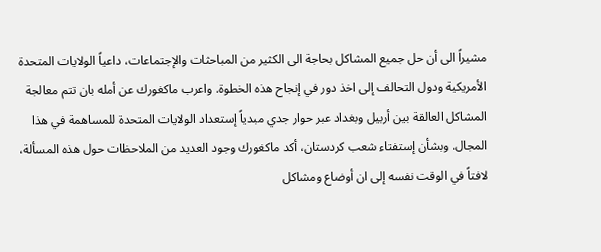مشيراً الى أن حل جميع المشاكل بحاجة الى الكثير من المباحثات والإجتماعات، داعياً الولايات المتحدة الأمريكية ودول التحالف إلى اخذ دور في إنجاح هذه الخطوة. واعرب ماكغورك عن أمله بان تتم معالجة المشاكل العالقة بين أربيل وبغداد عبر حوار جدي مبدياً إستعداد الولايات المتحدة للمساهمة في هذا المجال. وبشأن إستفتاء شعب كردستان، أكد ماكغورك وجود العديد من الملاحظات حول هذه المسألة، لافتاً في الوقت نفسه إلى ان أوضاع ومشاكل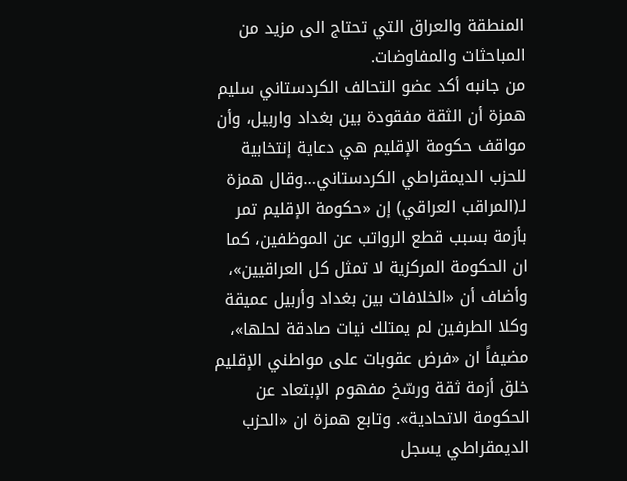المنطقة والعراق التي تحتاج الى مزيد من المباحثات والمفاوضات.
من جانبه أكد عضو التحالف الكردستاني سليم همزة أن الثقة مفقودة بين بغداد واربيل، وأن مواقف حكومة الإقليم هي دعاية إنتخابية للحزب الديمقراطي الكردستاني…وقال همزة لـ(المراقب العراقي) إن «حكومة الإقليم تمر بأزمة بسبب قطع الرواتب عن الموظفين، كما ان الحكومة المركزية لا تمثل كل العراقيين»، وأضاف أن «الخلافات بين بغداد وأربيل عميقة وكلا الطرفين لم يمتلك نيات صادقة لحلها»، مضيفاً ان «فرض عقوبات على مواطني الإقليم خلق أزمة ثقة ورسّخ مفهوم الإبتعاد عن الحكومة الاتحادية». وتابع همزة ان «الحزب الديمقراطي يسجل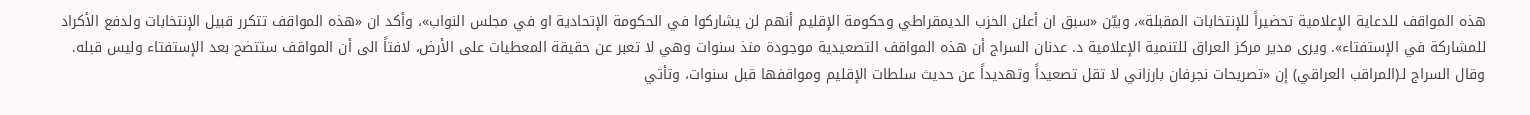هذه المواقف للدعاية الإعلامية تحضيراً للإنتخابات المقبلة»، وبيّن «سبق ان أعلن الحزب الديمقراطي وحكومة الإقليم أنهم لن يشاركوا في الحكومة الإتحادية او في مجلس النواب»، وأكد ان «هذه المواقف تتكرر قبيل الإنتخابات ولدفع الأكراد للمشاركة في الإستفتاء». ويرى مدير مركز العراق للتنمية الإعلامية د. عدنان السراج أن هذه المواقف التصعيدية موجودة منذ سنوات وهي لا تعبر عن حقيقة المعطيات على الأرض، لافتاً الى أن المواقف ستتضح بعد الإستفتاء وليس قبله. وقال السراج لـ(المراقب العراقي) إن «تصريحات نجرفان بارزاني لا تقل تصعيداً وتهديداً عن حديث سلطات الإقليم ومواقفها قبل سنوات، وتأتي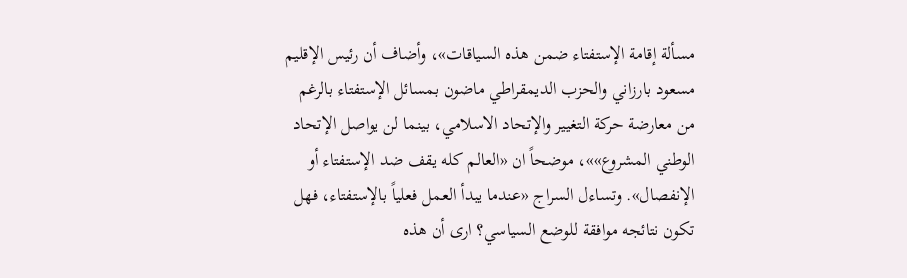مسألة إقامة الإستفتاء ضمن هذه السياقات»، وأضاف أن رئيس الإقليم مسعود بارزاني والحزب الديمقراطي ماضون بمسائل الإستفتاء بالرغم من معارضة حركة التغيير والإتحاد الاسلامي، بينما لن يواصل الإتحاد الوطني المشروع»»، موضحاً ان «العالم كله يقف ضد الإستفتاء أو الإنفصال». وتساءل السراج «عندما يبدأ العمل فعلياً بالإستفتاء، فهل تكون نتائجه موافقة للوضع السياسي؟ ارى أن هذه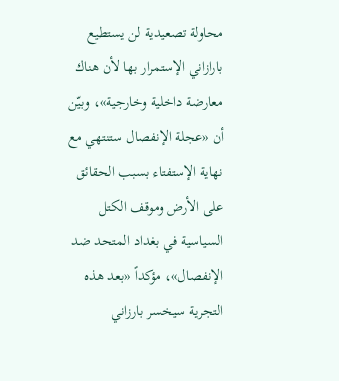محاولة تصعيدية لن يستطيع بارازاني الإستمرار بها لأن هناك معارضة داخلية وخارجية»، وبيّن أن «عجلة الإنفصال ستنتهي مع نهاية الإستفتاء بسبب الحقائق على الأرض وموقف الكتل السياسية في بغداد المتحد ضد الإنفصال»، مؤكداً «بعد هذه التجرية سيخسر بارزاني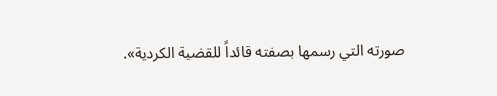صورته التي رسمها بصفته قائداً للقضية الكردية».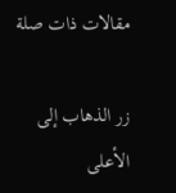مقالات ذات صلة

زر الذهاب إلى الأعلى